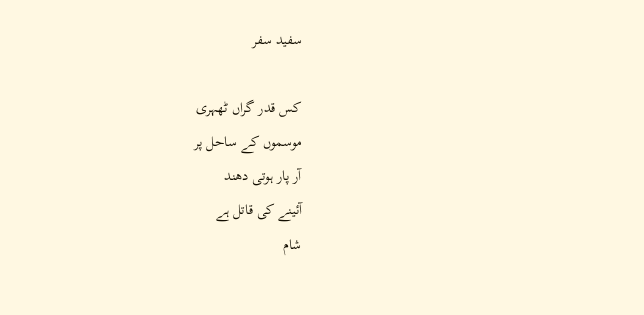سفید سفر

کس قدر گراں ٹھہری
موسموں کے ساحل پر
آر پار ہوتی دھند
آئینے کی قاتل ہے
شام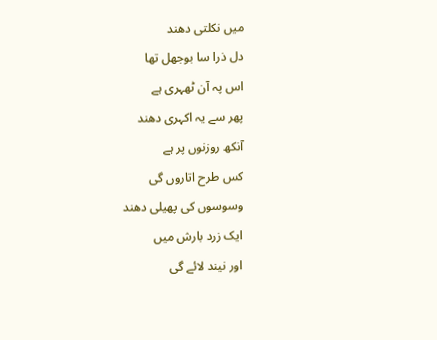میں نکلتی دھند
دل ذرا سا بوجھل تھا
اس پہ آن ٹھہری ہے
پھر سے یہ اکہری دھند
آنکھ روزنوں پر ہے
کس طرح اتاروں گی
وسوسوں کی پھیلی دھند
ایک زرد بارش میں
اور نیند لائے گی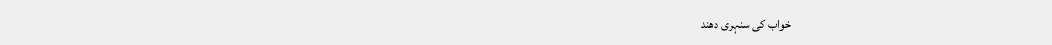خواب کی سنہری دھند